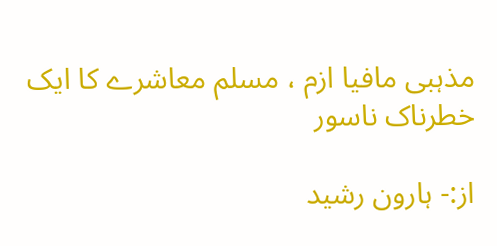مذہبی مافیا ازم ، مسلم معاشرے کا ایک خطرناک ناسور

از:- ہارون رشید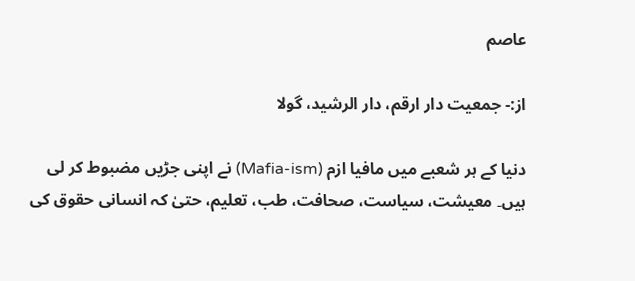عاصم

از:- جمعیت دار ارقم، دار الرشید، گولا

دنیا کے ہر شعبے میں مافیا ازم (Mafia-ism) نے اپنی جڑیں مضبوط کر لی ہیں۔ معیشت، سیاست، صحافت، طب، تعلیم، حتیٰ کہ انسانی حقوق کی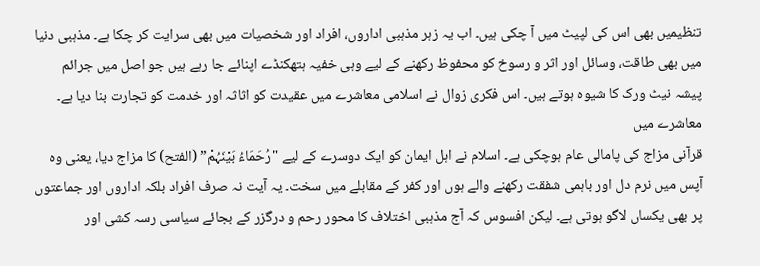تنظیمیں بھی اس کی لپیٹ میں آ چکی ہیں۔ اب یہ زہر مذہبی اداروں، افراد اور شخصیات میں بھی سرایت کر چکا ہے۔ مذہبی دنیا میں بھی طاقت، وسائل اور اثر و رسوخ کو محفوظ رکھنے کے لیے وہی خفیہ ہتھکنڈے اپنائے جا رہے ہیں جو اصل میں جرائم پیشہ نیٹ ورک کا شیوہ ہوتے ہیں۔ اس فکری زوال نے اسلامی معاشرے میں عقیدت کو اثاثہ اور خدمت کو تجارت بنا دیا ہے۔ معاشرے میں
قرآنی مزاج کی پامالی عام ہوچکی ہے۔ اسلام نے اہل ایمان کو ایک دوسرے کے لیے "رُحَمَاءُ بَیْنَہُمْ” (الفتح) کا مزاج دیا، یعنی وہ آپس میں نرم دل اور باہمی شفقت رکھنے والے ہوں اور کفر کے مقابلے میں سخت۔ یہ آیت نہ صرف افراد بلکہ اداروں اور جماعتوں پر بھی یکساں لاگو ہوتی ہے۔ لیکن افسوس کہ آج مذہبی اختلاف کا محور رحم و درگزر کے بجائے سیاسی رسہ کشی اور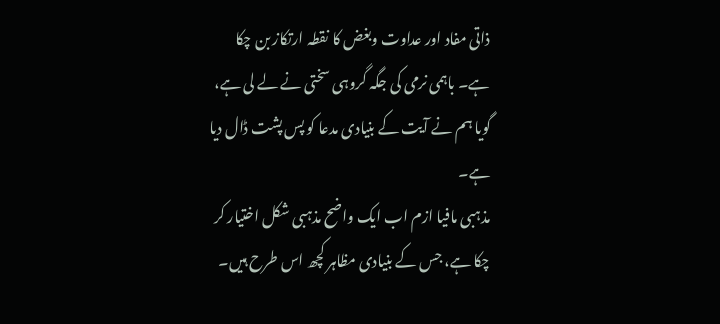ذاتی مفاد اور عداوت وبغض کا نقطہ ارتکاز بن چکا ہے۔ باہمی نرمی کی جگہ گروہی سختی نے لے لی ہے، گویا ہم نے آیت کے بنیادی مدعا کو پس پشت ڈال دیا ہے۔
مذہبی مافیا ازم اب ایک واضح مذہبی شکل اختیار کر چکا ہے، جس کے بنیادی مظاہر کچھ اس طرح ہیں۔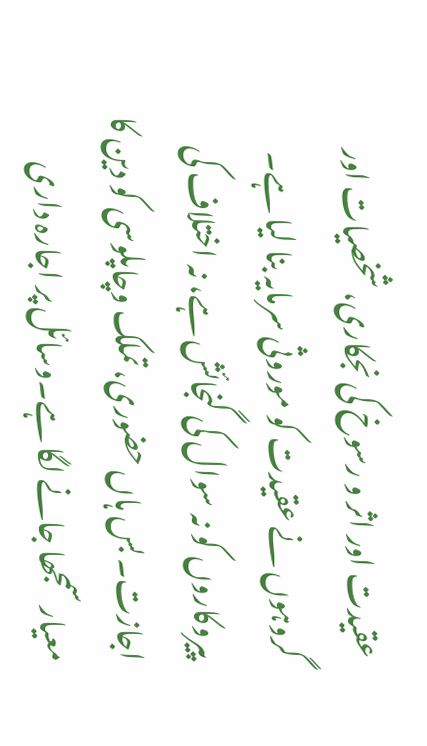عقیدت اور اثر و رسوخ کی نجکاری، شخصیات اور گروہوں نے عقیدت کو موروثی سرمایہ بنا لیا ہے۔ پیروکاروں کو نہ سوال کی گنجائش ہے، نہ اختلاف کی اجازت۔ بس ہاں حضوری، تملک وچاپلوسی کو دین کا معیار سمجھا جانے لگا ہے۔وسائل پر اجارہ داری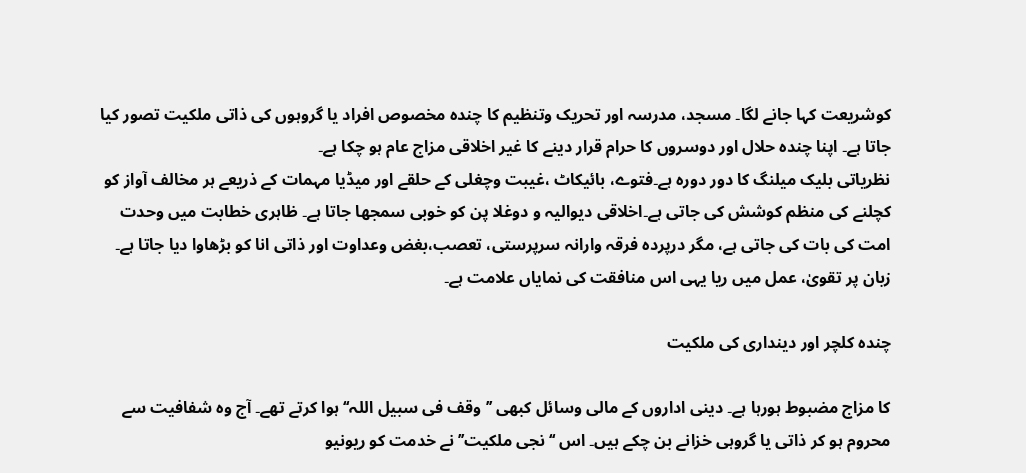کوشریعت کہا جانے لگا۔ مسجد، مدرسہ اور تحریک وتنظیم کا چندہ مخصوص افراد یا گروہوں کی ذاتی ملکیت تصور کیا جاتا ہے۔ اپنا چندہ حلال اور دوسروں کا حرام قرار دینے کا غیر اخلاقی مزاج عام ہو چکا ہے۔
نظریاتی بلیک میلنگ کا دور دورہ ہے۔فتوے، بائیکاٹ ،غیبت وچغلی کے حلقے اور میڈیا مہمات کے ذریعے ہر مخالف آواز کو کچلنے کی منظم کوشش کی جاتی ہے۔اخلاقی دیوالیہ و دوغلا پن کو خوبی سمجھا جاتا ہے۔ ظاہری خطابت میں وحدت امت کی بات کی جاتی ہے، مگر درپردہ فرقہ وارانہ سرپرستی، تعصب،بغض وعداوت اور ذاتی انا کو بڑھاوا دیا جاتا ہے۔ زبان پر تقویٰ، عمل میں ریا یہی اس منافقت کی نمایاں علامت ہے۔

چندہ کلچر اور دینداری کی ملکیت

کا مزاج مضبوط ہورہا ہے۔ دینی اداروں کے مالی وسائل کبھی ’’وقف فی سبیل اللہ‘‘ ہوا کرتے تھے۔ آج وہ شفافیت سے محروم ہو کر ذاتی یا گروہی خزانے بن چکے ہیں۔ اس ‘‘نجی ملکیت’’ نے خدمت کو ریونیو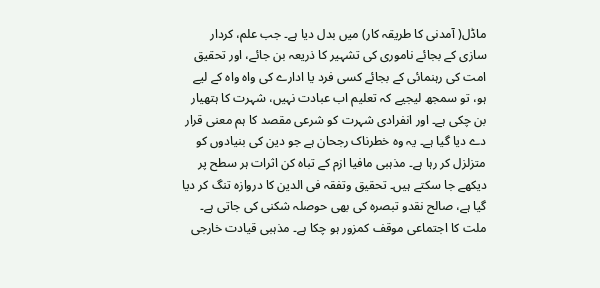ماڈل( آمدنی کا طریقہ کار) میں بدل دیا ہے۔ جب علم، کردار سازی کے بجائے ناموری کی تشہیر کا ذریعہ بن جائے، اور تحقیق امت کی رہنمائی کے بجائے کسی فرد یا ادارے کی واہ واہ کے لیے ہو، تو سمجھ لیجیے کہ تعلیم اب عبادت نہیں، شہرت کا ہتھیار بن چکی ہے۔ اور انفرادی شہرت کو شرعی مقصد کا ہم معنی قرار دے دیا گیا ہے۔ یہ وہ خطرناک رجحان ہے جو دین کی بنیادوں کو متزلزل کر رہا ہے۔ مذہبی مافیا ازم کے تباہ کن اثرات ہر سطح پر دیکھے جا سکتے ہیں۔ تحقیق وتفقہ فی الدین کا دروازہ تنگ کر دیا گیا ہے، صالح نقدو تبصرہ کی بھی حوصلہ شکنی کی جاتی ہے۔ ملت کا اجتماعی موقف کمزور ہو چکا ہے۔ مذہبی قیادت خارجی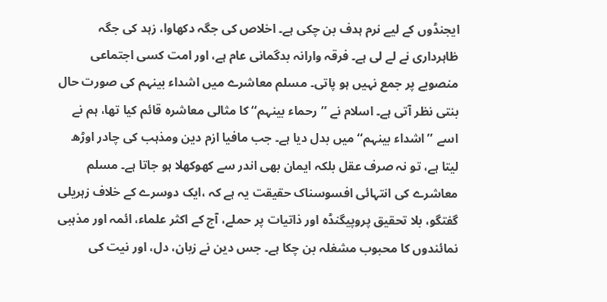ایجنڈوں کے لیے نرم ہدف بن چکی ہے۔ اخلاص کی جگہ دکھاوا، زہد کی جگہ ظاہرداری نے لے لی ہے۔ فرقہ وارانہ بدگمانی عام ہے، اور امت کسی اجتماعی منصوبے پر جمع نہیں ہو پاتی۔ مسلم معاشرے میں اشداء بینہم کی صورت حال بنتی نظر آتی ہے۔ اسلام نے ’’رحماء بینہم‘‘ کا مثالی معاشرہ قائم کیا تھا، ہم نے اسے ’’اشداء بینہم‘‘ میں بدل دیا ہے۔ جب مافیا ازم دین ومذہب کی چادر اوڑھ لیتا ہے، تو نہ صرف عقل بلکہ ایمان بھی اندر سے کھوکھلا ہو جاتا ہے۔ مسلم معاشرے کی انتہائی افسوسناک حقیقت یہ ہے کہ ،ایک دوسرے کے خلاف زہریلی گفتگو، بلا تحقیق پروپیگنڈہ اور ذاتیات پر حملے، آج کے اکثر علماء، ائمہ اور مذہبی نمائندوں کا محبوب مشغلہ بن چکا ہے۔ جس دین نے زبان، دل، اور نیت کی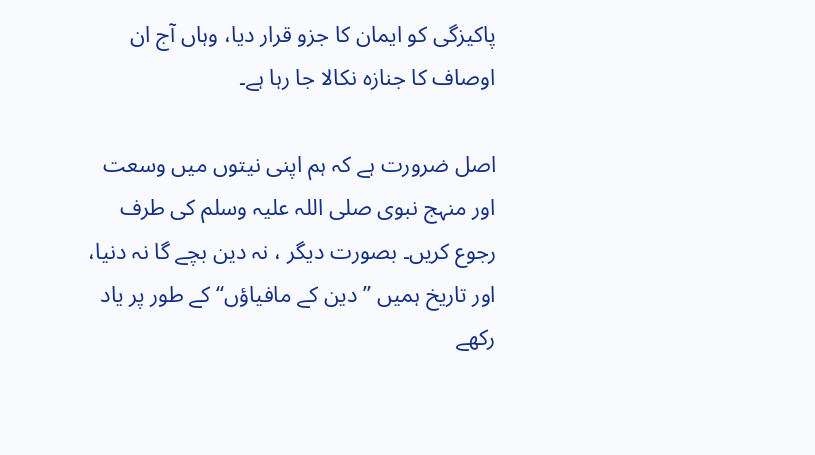پاکیزگی کو ایمان کا جزو قرار دیا، وہاں آج ان اوصاف کا جنازہ نکالا جا رہا ہے۔

اصل ضرورت ہے کہ ہم اپنی نیتوں میں وسعت اور منہج نبوی صلی اللہ علیہ وسلم کی طرف رجوع کریں۔ بصورت دیگر ، نہ دین بچے گا نہ دنیا، اور تاریخ ہمیں ’’دین کے مافیاؤں‘‘ کے طور پر یاد رکھے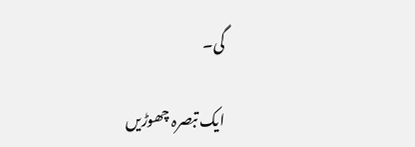گی۔

ایک تبصرہ چھوڑیں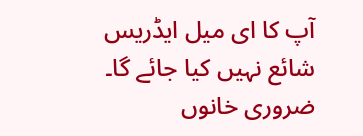آپ کا ای میل ایڈریس شائع نہیں کیا جائے گا۔ ضروری خانوں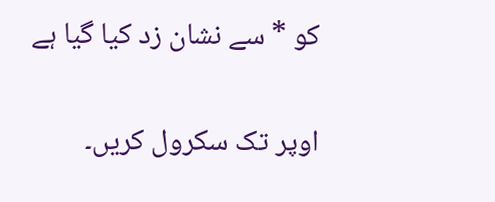کو * سے نشان زد کیا گیا ہے

اوپر تک سکرول کریں۔